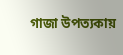গাজা উপত্যকায়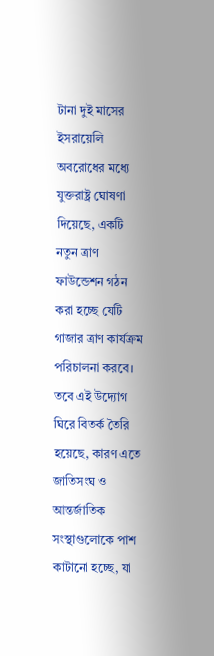টানা দুই মাসের ইসরায়েলি অবরোধের মধ্যে যুক্তরাষ্ট্র ঘোষণা দিয়েছে, একটি নতুন ত্রাণ ফাউন্ডেশন গঠন করা হচ্ছে যেটি গাজার ত্রাণ কার্যক্রম পরিচালনা করবে। তবে এই উদ্যোগ ঘিরে বিতর্ক তৈরি হয়েছে, কারণ এতে জাতিসংঘ ও আন্তর্জাতিক সংস্থাগুলোকে পাশ কাটানো হচ্ছে, যা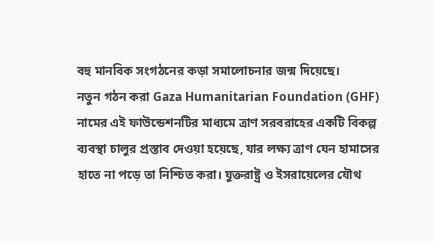বহু মানবিক সংগঠনের কড়া সমালোচনার জন্ম দিয়েছে।
নতুন গঠন করা Gaza Humanitarian Foundation (GHF) নামের এই ফাউন্ডেশনটির মাধ্যমে ত্রাণ সরবরাহের একটি বিকল্প ব্যবস্থা চালুর প্রস্তাব দেওয়া হয়েছে, যার লক্ষ্য ত্রাণ যেন হামাসের হাতে না পড়ে তা নিশ্চিত করা। যুক্তরাষ্ট্র ও ইসরায়েলের যৌথ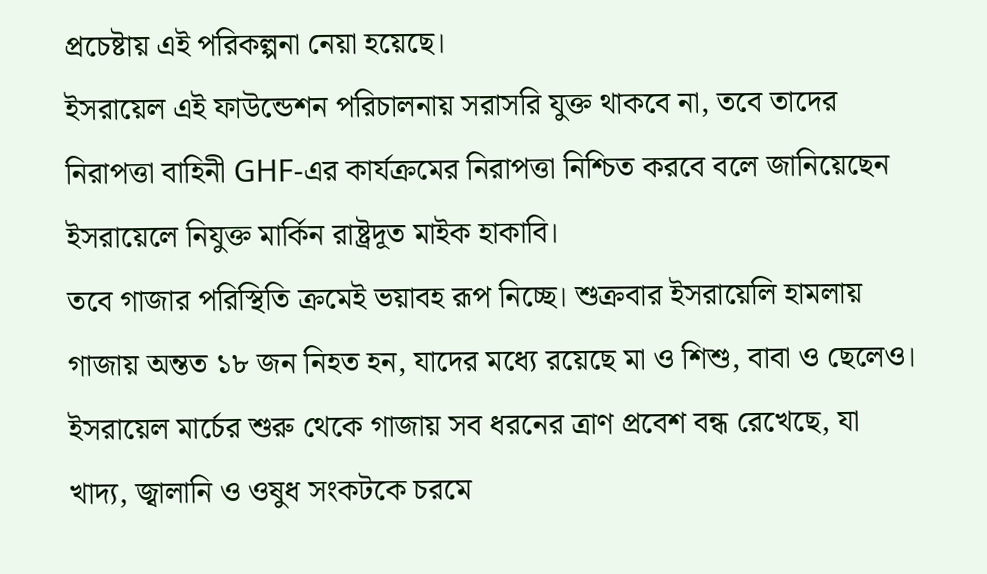প্রচেষ্টায় এই পরিকল্পনা নেয়া হয়েছে।
ইসরায়েল এই ফাউন্ডেশন পরিচালনায় সরাসরি যুক্ত থাকবে না, তবে তাদের নিরাপত্তা বাহিনী GHF-এর কার্যক্রমের নিরাপত্তা নিশ্চিত করবে বলে জানিয়েছেন ইসরায়েলে নিযুক্ত মার্কিন রাষ্ট্রদূত মাইক হাকাবি।
তবে গাজার পরিস্থিতি ক্রমেই ভয়াবহ রূপ নিচ্ছে। শুক্রবার ইসরায়েলি হামলায় গাজায় অন্তত ১৮ জন নিহত হন, যাদের মধ্যে রয়েছে মা ও শিশু, বাবা ও ছেলেও। ইসরায়েল মার্চের শুরু থেকে গাজায় সব ধরনের ত্রাণ প্রবেশ বন্ধ রেখেছে, যা খাদ্য, জ্বালানি ও ওষুধ সংকটকে চরমে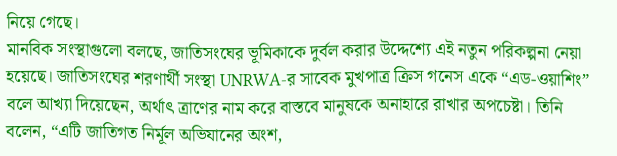নিয়ে গেছে।
মানবিক সংস্থাগুলো বলছে, জাতিসংঘের ভূমিকাকে দুর্বল করার উদ্দেশ্যে এই নতুন পরিকল্পনা নেয়া হয়েছে। জাতিসংঘের শরণার্থী সংস্থা UNRWA-র সাবেক মুখপাত্র ক্রিস গনেস একে “এড-ওয়াশিং” বলে আখ্যা দিয়েছেন, অর্থাৎ ত্রাণের নাম করে বাস্তবে মানুষকে অনাহারে রাখার অপচেষ্টা। তিনি বলেন, “এটি জাতিগত নির্মূল অভিযানের অংশ,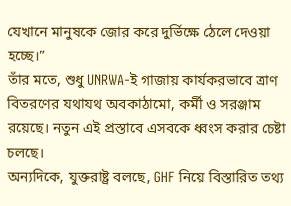যেখানে মানুষকে জোর করে দুর্ভিক্ষে ঠেলে দেওয়া হচ্ছে।”
তাঁর মতে, শুধু UNRWA-ই গাজায় কার্যকরভাবে ত্রাণ বিতরণের যথাযথ অবকাঠামো, কর্মী ও সরঞ্জাম রয়েছে। নতুন এই প্রস্তাবে এসবকে ধ্বংস করার চেষ্টা চলছে।
অন্যদিকে, যুক্তরাষ্ট্র বলছে, GHF নিয়ে বিস্তারিত তথ্য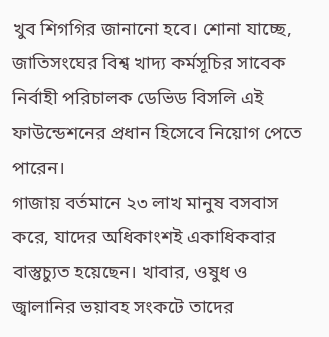খুব শিগগির জানানো হবে। শোনা যাচ্ছে, জাতিসংঘের বিশ্ব খাদ্য কর্মসূচির সাবেক নির্বাহী পরিচালক ডেভিড বিসলি এই ফাউন্ডেশনের প্রধান হিসেবে নিয়োগ পেতে পারেন।
গাজায় বর্তমানে ২৩ লাখ মানুষ বসবাস করে, যাদের অধিকাংশই একাধিকবার বাস্তুচ্যুত হয়েছেন। খাবার, ওষুধ ও জ্বালানির ভয়াবহ সংকটে তাদের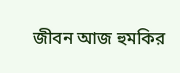জীবন আজ হুমকির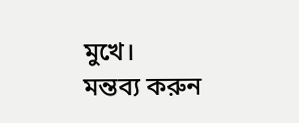মুখে।
মন্তব্য করুন